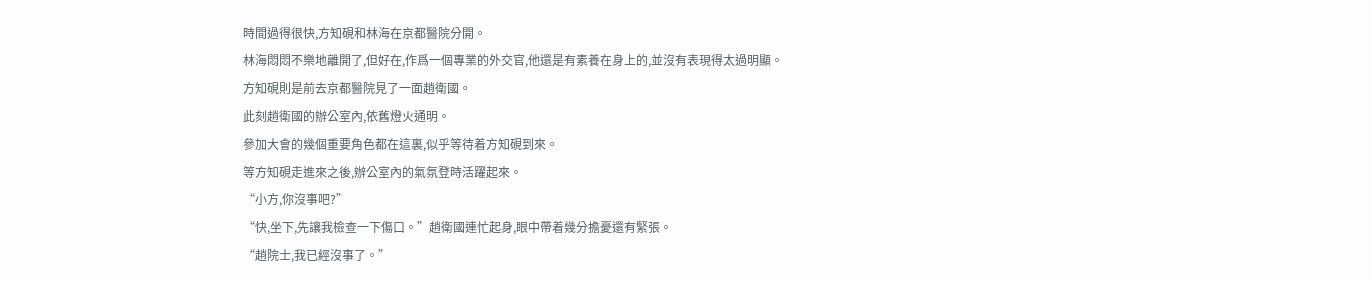時間過得很快,方知硯和林海在京都醫院分開。
林海悶悶不樂地離開了,但好在,作爲一個專業的外交官,他還是有素養在身上的,並沒有表現得太過明顯。
方知硯則是前去京都醫院見了一面趙衛國。
此刻趙衛國的辦公室內,依舊燈火通明。
參加大會的幾個重要角色都在這裏,似乎等待着方知硯到來。
等方知硯走進來之後,辦公室內的氣氛登時活躍起來。
“小方,你沒事吧?”
“快,坐下,先讓我檢查一下傷口。”趙衛國連忙起身,眼中帶着幾分擔憂還有緊張。
“趙院士,我已經沒事了。”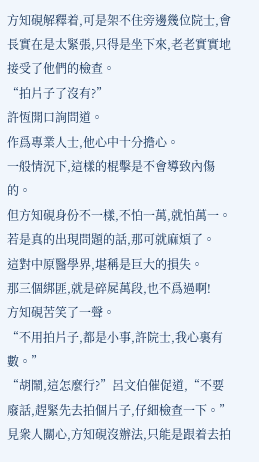方知硯解釋着,可是架不住旁邊幾位院士,會長實在是太緊張,只得是坐下來,老老實實地接受了他們的檢查。
“拍片子了沒有?”
許恆開口詢問道。
作爲專業人士,他心中十分擔心。
一般情況下,這樣的棍擊是不會導致內傷的。
但方知硯身份不一樣,不怕一萬,就怕萬一。
若是真的出現問題的話,那可就麻煩了。
這對中原醫學界,堪稱是巨大的損失。
那三個綁匪,就是碎屍萬段,也不爲過啊!
方知硯苦笑了一聲。
“不用拍片子,都是小事,許院士,我心裏有數。”
“胡鬧,這怎麼行?”呂文伯催促道,“不要廢話,趕緊先去拍個片子,仔細檢查一下。”
見衆人關心,方知硯沒辦法,只能是跟着去拍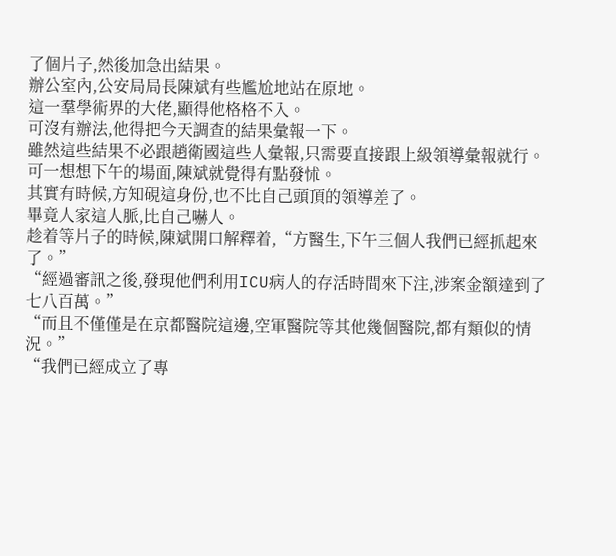了個片子,然後加急出結果。
辦公室內,公安局局長陳斌有些尷尬地站在原地。
這一羣學術界的大佬,顯得他格格不入。
可沒有辦法,他得把今天調查的結果彙報一下。
雖然這些結果不必跟趙衛國這些人彙報,只需要直接跟上級領導彙報就行。
可一想想下午的場面,陳斌就覺得有點發怵。
其實有時候,方知硯這身份,也不比自己頭頂的領導差了。
畢竟人家這人脈,比自己嚇人。
趁着等片子的時候,陳斌開口解釋着,“方醫生,下午三個人我們已經抓起來了。”
“經過審訊之後,發現他們利用ICU病人的存活時間來下注,涉案金額達到了七八百萬。”
“而且不僅僅是在京都醫院這邊,空軍醫院等其他幾個醫院,都有類似的情況。”
“我們已經成立了專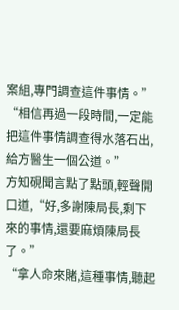案組,專門調查這件事情。”
“相信再過一段時間,一定能把這件事情調查得水落石出,給方醫生一個公道。”
方知硯聞言點了點頭,輕聲開口道,“好,多謝陳局長,剩下來的事情,還要麻煩陳局長了。”
“拿人命來賭,這種事情,聽起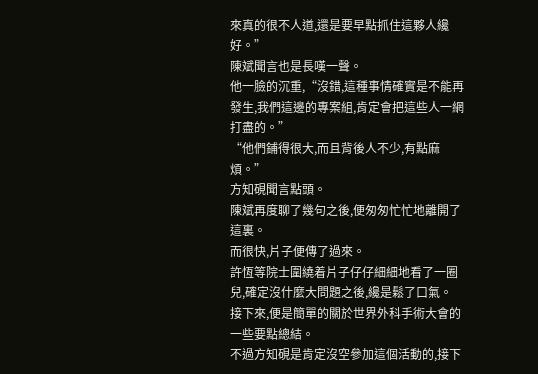來真的很不人道,還是要早點抓住這夥人纔好。”
陳斌聞言也是長嘆一聲。
他一臉的沉重,“沒錯,這種事情確實是不能再發生,我們這邊的專案組,肯定會把這些人一網打盡的。”
“他們鋪得很大,而且背後人不少,有點麻煩。”
方知硯聞言點頭。
陳斌再度聊了幾句之後,便匆匆忙忙地離開了這裏。
而很快,片子便傳了過來。
許恆等院士圍繞着片子仔仔細細地看了一圈兒,確定沒什麼大問題之後,纔是鬆了口氣。
接下來,便是簡單的關於世界外科手術大會的一些要點總結。
不過方知硯是肯定沒空參加這個活動的,接下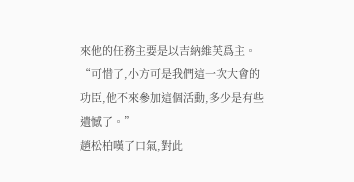來他的任務主要是以吉納維芙爲主。
“可惜了,小方可是我們這一次大會的功臣,他不來參加這個活動,多少是有些遺憾了。”
趙松柏嘆了口氣,對此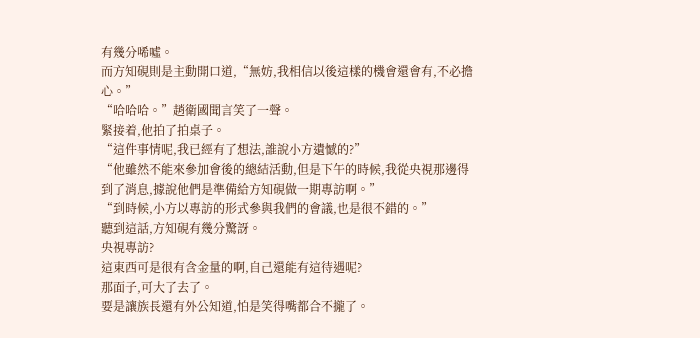有幾分唏噓。
而方知硯則是主動開口道,“無妨,我相信以後這樣的機會還會有,不必擔心。”
“哈哈哈。”趙衛國聞言笑了一聲。
緊接着,他拍了拍桌子。
“這件事情呢,我已經有了想法,誰說小方遺憾的?”
“他雖然不能來參加會後的總結活動,但是下午的時候,我從央視那邊得到了消息,據說他們是準備給方知硯做一期專訪啊。”
“到時候,小方以專訪的形式參與我們的會議,也是很不錯的。”
聽到這話,方知硯有幾分驚訝。
央視專訪?
這東西可是很有含金量的啊,自己還能有這待遇呢?
那面子,可大了去了。
要是讓族長還有外公知道,怕是笑得嘴都合不攏了。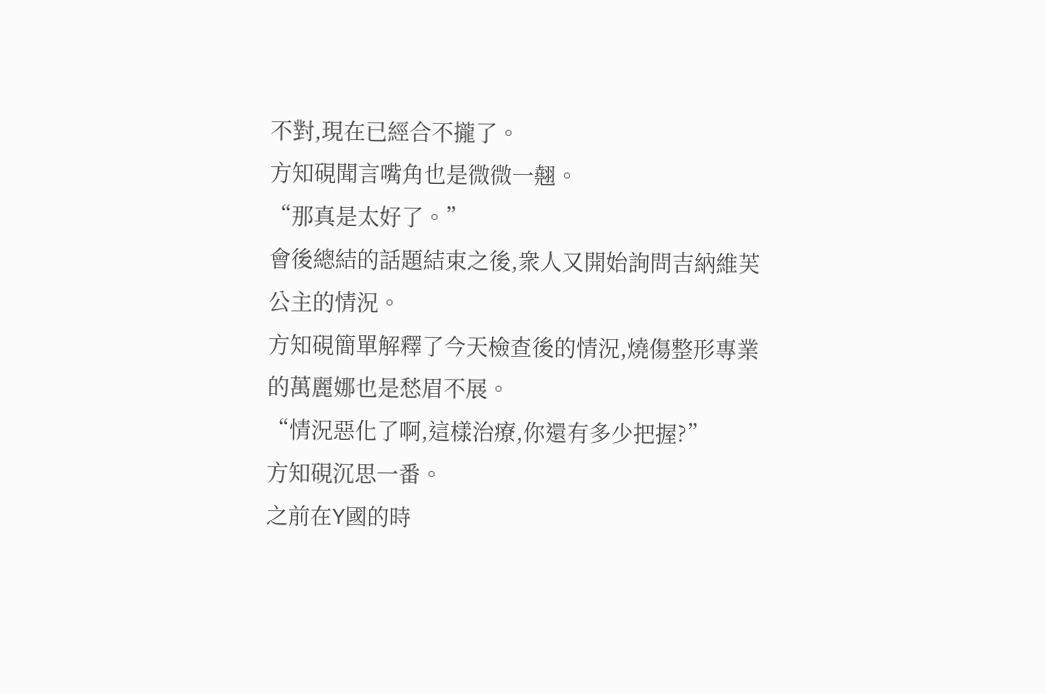不對,現在已經合不攏了。
方知硯聞言嘴角也是微微一翹。
“那真是太好了。”
會後總結的話題結束之後,衆人又開始詢問吉納維芙公主的情況。
方知硯簡單解釋了今天檢查後的情況,燒傷整形專業的萬麗娜也是愁眉不展。
“情況惡化了啊,這樣治療,你還有多少把握?”
方知硯沉思一番。
之前在Y國的時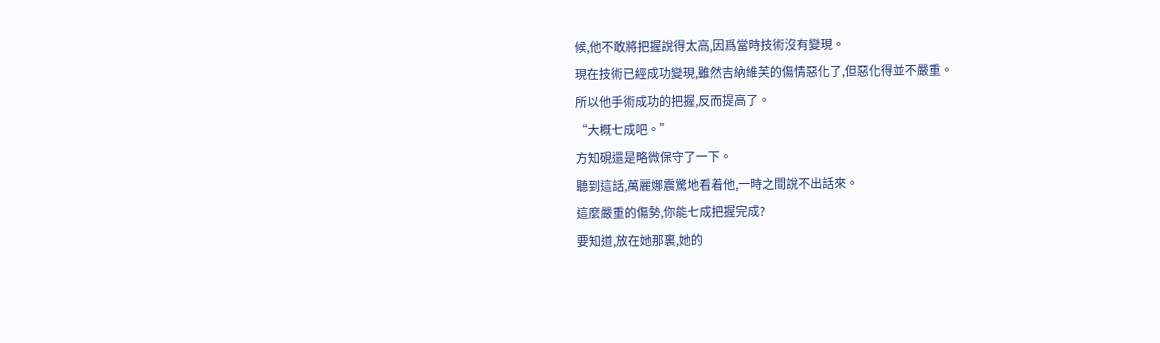候,他不敢將把握說得太高,因爲當時技術沒有變現。
現在技術已經成功變現,雖然吉納維芙的傷情惡化了,但惡化得並不嚴重。
所以他手術成功的把握,反而提高了。
“大概七成吧。”
方知硯還是略微保守了一下。
聽到這話,萬麗娜震驚地看着他,一時之間說不出話來。
這麼嚴重的傷勢,你能七成把握完成?
要知道,放在她那裏,她的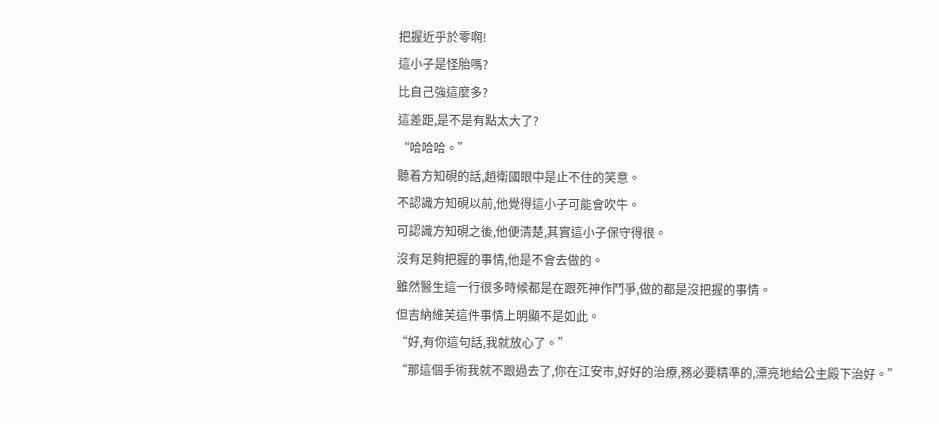把握近乎於零啊!
這小子是怪胎嗎?
比自己強這麼多?
這差距,是不是有點太大了?
“哈哈哈。”
聽着方知硯的話,趙衛國眼中是止不住的笑意。
不認識方知硯以前,他覺得這小子可能會吹牛。
可認識方知硯之後,他便清楚,其實這小子保守得很。
沒有足夠把握的事情,他是不會去做的。
雖然醫生這一行很多時候都是在跟死神作鬥爭,做的都是沒把握的事情。
但吉納維芙這件事情上明顯不是如此。
“好,有你這句話,我就放心了。”
“那這個手術我就不跟過去了,你在江安市,好好的治療,務必要精準的,漂亮地給公主殿下治好。”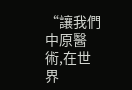“讓我們中原醫術,在世界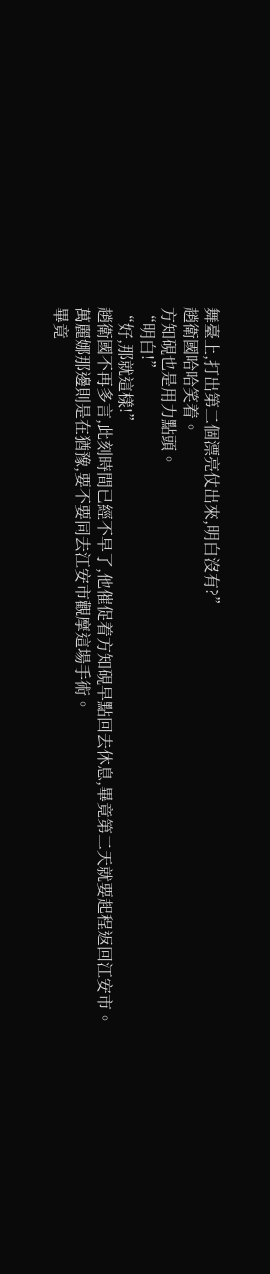舞臺上,打出第二個漂亮仗出來,明白沒有?”
趙衛國哈哈笑着。
方知硯也是用力點頭。
“明白!”
“好,那就這樣!”
趙衛國不再多言,此刻時間已經不早了,他催促着方知硯早點回去休息,畢竟第二天就要起程返回江安市。
萬麗娜那邊則是在猶豫,要不要同去江安市觀摩這場手術。
畢竟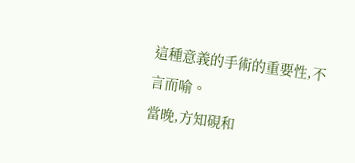這種意義的手術的重要性,不言而喻。
當晚,方知硯和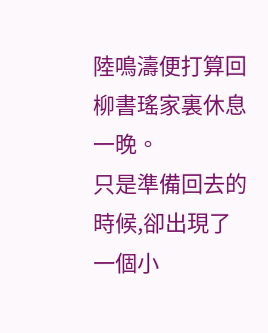陸鳴濤便打算回柳書瑤家裏休息一晚。
只是準備回去的時候,卻出現了一個小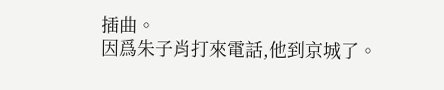插曲。
因爲朱子肖打來電話,他到京城了。